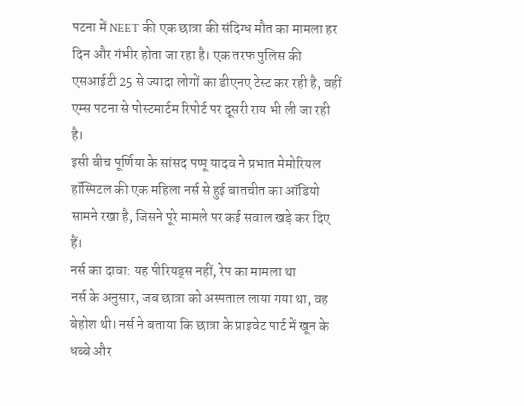पटना में NEET की एक छात्रा की संदिग्ध मौत का मामला हर दिन और गंभीर होता जा रहा है। एक तरफ पुलिस की एसआईटी 25 से ज्यादा लोगों का डीएनए टेस्ट कर रही है, वहीं एम्स पटना से पोस्टमार्टम रिपोर्ट पर दूसरी राय भी ली जा रही है।
इसी बीच पूर्णिया के सांसद पप्पू यादव ने प्रभात मेमोरियल हॉस्पिटल की एक महिला नर्स से हुई बातचीत का ऑडियो सामने रखा है, जिसने पूरे मामले पर कई सवाल खड़े कर दिए हैं।
नर्स का दावा: यह पीरियड्स नहीं, रेप का मामला था
नर्स के अनुसार, जब छात्रा को अस्पताल लाया गया था, वह बेहोश थी। नर्स ने बताया कि छात्रा के प्राइवेट पार्ट में खून के धब्बे और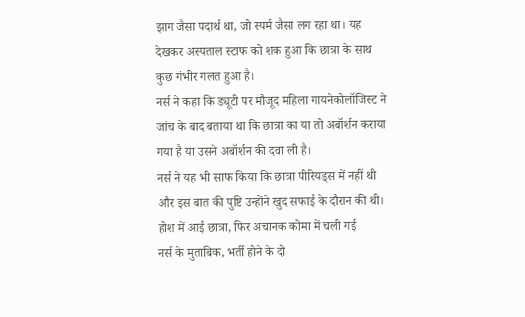झाग जैसा पदार्थ था, जो स्पर्म जैसा लग रहा था। यह देखकर अस्पताल स्टाफ को शक हुआ कि छात्रा के साथ कुछ गंभीर गलत हुआ है।
नर्स ने कहा कि ड्यूटी पर मौजूद महिला गायनेकोलॉजिस्ट ने जांच के बाद बताया था कि छात्रा का या तो अबॉर्शन कराया गया है या उसने अबॉर्शन की दवा ली है।
नर्स ने यह भी साफ किया कि छात्रा पीरियड्स में नहीं थी और इस बात की पुष्टि उन्होंने खुद सफाई के दौरान की थी।
होश में आई छात्रा, फिर अचानक कोमा में चली गई
नर्स के मुताबिक, भर्ती होने के दो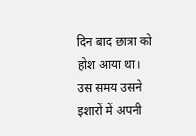दिन बाद छात्रा को होश आया था। उस समय उसने इशारों में अपनी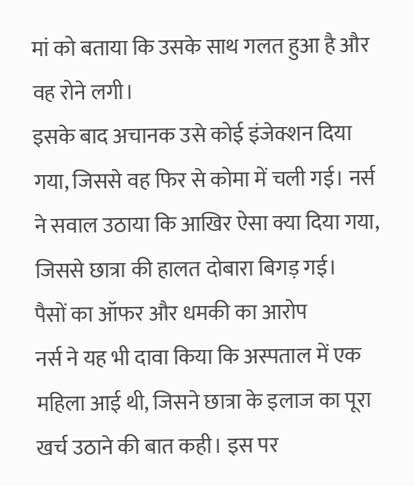मां को बताया कि उसके साथ गलत हुआ है और वह रोने लगी।
इसके बाद अचानक उसे कोई इंजेक्शन दिया गया, जिससे वह फिर से कोमा में चली गई। नर्स ने सवाल उठाया कि आखिर ऐसा क्या दिया गया, जिससे छात्रा की हालत दोबारा बिगड़ गई।
पैसों का ऑफर और धमकी का आरोप
नर्स ने यह भी दावा किया कि अस्पताल में एक महिला आई थी, जिसने छात्रा के इलाज का पूरा खर्च उठाने की बात कही। इस पर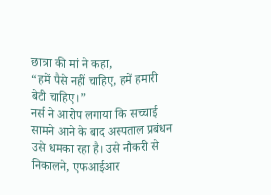छात्रा की मां ने कहा,
“हमें पैसे नहीं चाहिए, हमें हमारी बेटी चाहिए।”
नर्स ने आरोप लगाया कि सच्चाई सामने आने के बाद अस्पताल प्रबंधन उसे धमका रहा है। उसे नौकरी से निकालने, एफआईआर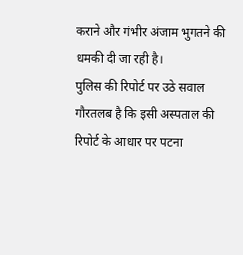कराने और गंभीर अंजाम भुगतने की धमकी दी जा रही है।
पुलिस की रिपोर्ट पर उठे सवाल
गौरतलब है कि इसी अस्पताल की रिपोर्ट के आधार पर पटना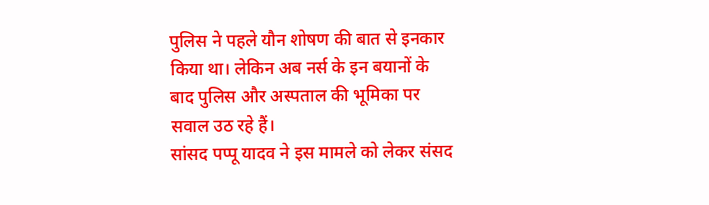पुलिस ने पहले यौन शोषण की बात से इनकार किया था। लेकिन अब नर्स के इन बयानों के बाद पुलिस और अस्पताल की भूमिका पर सवाल उठ रहे हैं।
सांसद पप्पू यादव ने इस मामले को लेकर संसद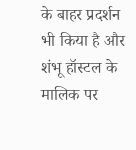के बाहर प्रदर्शन भी किया है और शंभू हॉस्टल के मालिक पर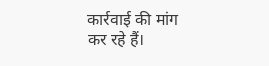कार्रवाई की मांग कर रहे हैं।